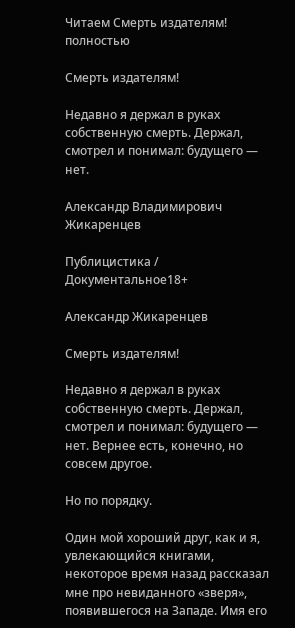Читаем Смерть издателям! полностью

Смерть издателям!

Недавно я держал в руках собственную смерть. Держал, смотрел и понимал: будущего — нет.

Александр Владимирович Жикаренцев

Публицистика / Документальное18+

Александр Жикаренцев

Смерть издателям!

Недавно я держал в руках собственную смерть. Держал, смотрел и понимал: будущего — нет. Вернее есть, конечно, но совсем другое.

Но по порядку.

Один мой хороший друг, как и я, увлекающийся книгами, некоторое время назад рассказал мне про невиданного «зверя», появившегося на Западе. Имя его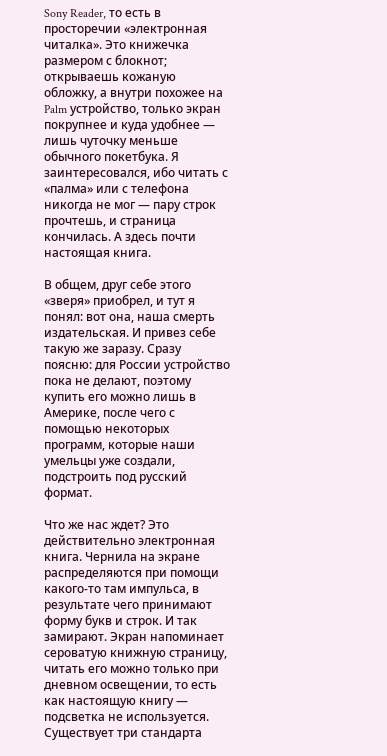Sony Reader, то есть в просторечии «электронная читалка». Это книжечка размером с блокнот; открываешь кожаную обложку, а внутри похожее на Palm устройство, только экран покрупнее и куда удобнее — лишь чуточку меньше обычного покетбука. Я заинтересовался, ибо читать с «палма» или с телефона никогда не мог — пару строк прочтешь, и страница кончилась. А здесь почти настоящая книга.

В общем, друг себе этого «зверя» приобрел, и тут я понял: вот она, наша смерть издательская. И привез себе такую же заразу. Сразу поясню: для России устройство пока не делают, поэтому купить его можно лишь в Америке, после чего с помощью некоторых программ, которые наши умельцы уже создали, подстроить под русский формат.

Что же нас ждет? Это действительно электронная книга. Чернила на экране распределяются при помощи какого-то там импульса, в результате чего принимают форму букв и строк. И так замирают. Экран напоминает сероватую книжную страницу, читать его можно только при дневном освещении, то есть как настоящую книгу — подсветка не используется. Существует три стандарта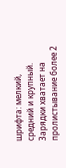шрифта: мелкий, средний и крупный. Зарядки хватает на пролистывание более 2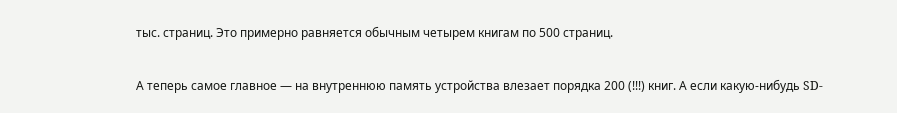тыс. страниц. Это примерно равняется обычным четырем книгам по 500 страниц.

А теперь самое главное — на внутреннюю память устройства влезает порядка 200 (!!!) книг. А если какую-нибудь SD-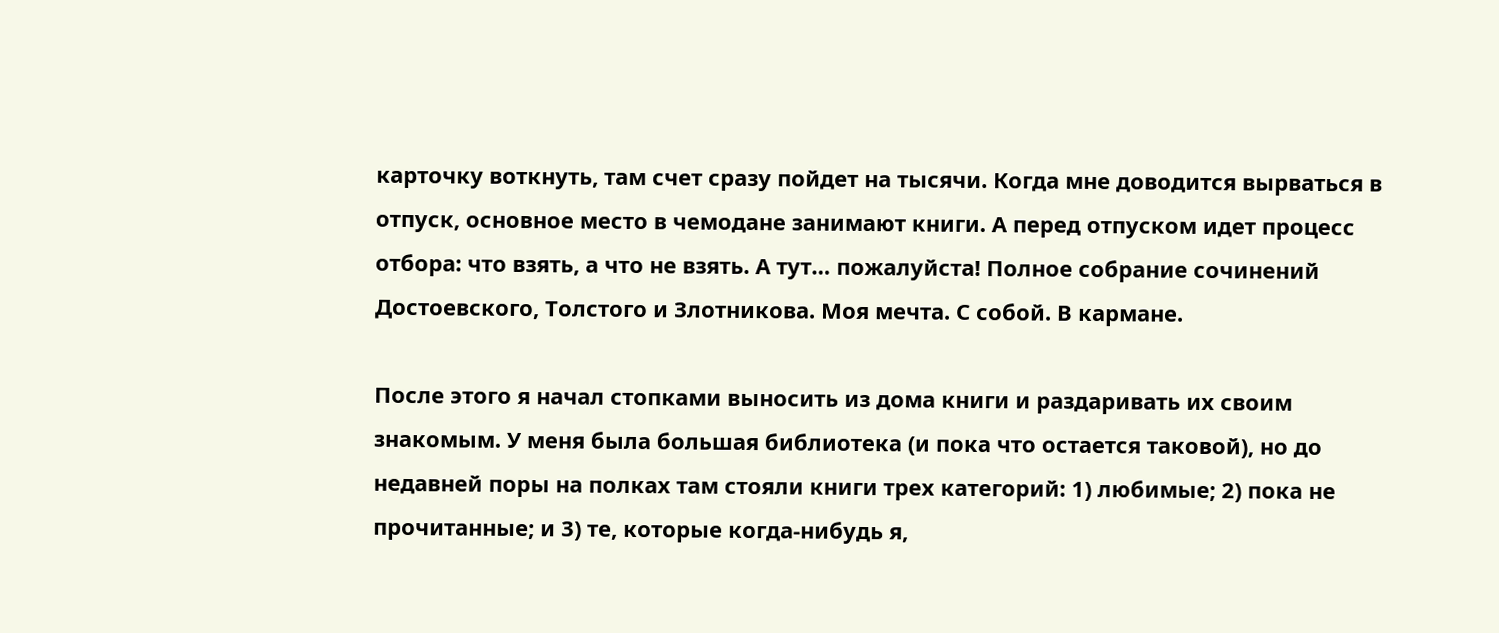карточку воткнуть, там счет сразу пойдет на тысячи. Когда мне доводится вырваться в отпуск, основное место в чемодане занимают книги. А перед отпуском идет процесс отбора: что взять, а что не взять. А тут… пожалуйста! Полное собрание сочинений Достоевского, Толстого и Злотникова. Моя мечта. С собой. В кармане.

После этого я начал стопками выносить из дома книги и раздаривать их своим знакомым. У меня была большая библиотека (и пока что остается таковой), но до недавней поры на полках там стояли книги трех категорий: 1) любимые; 2) пока не прочитанные; и 3) те, которые когда-нибудь я,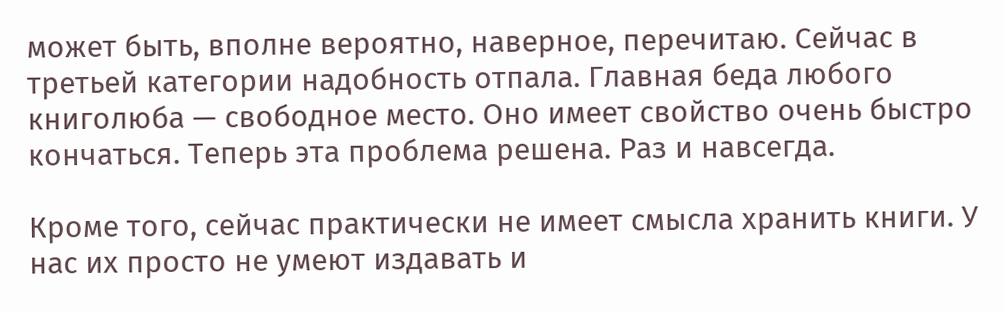может быть, вполне вероятно, наверное, перечитаю. Сейчас в третьей категории надобность отпала. Главная беда любого книголюба — свободное место. Оно имеет свойство очень быстро кончаться. Теперь эта проблема решена. Раз и навсегда.

Кроме того, сейчас практически не имеет смысла хранить книги. У нас их просто не умеют издавать и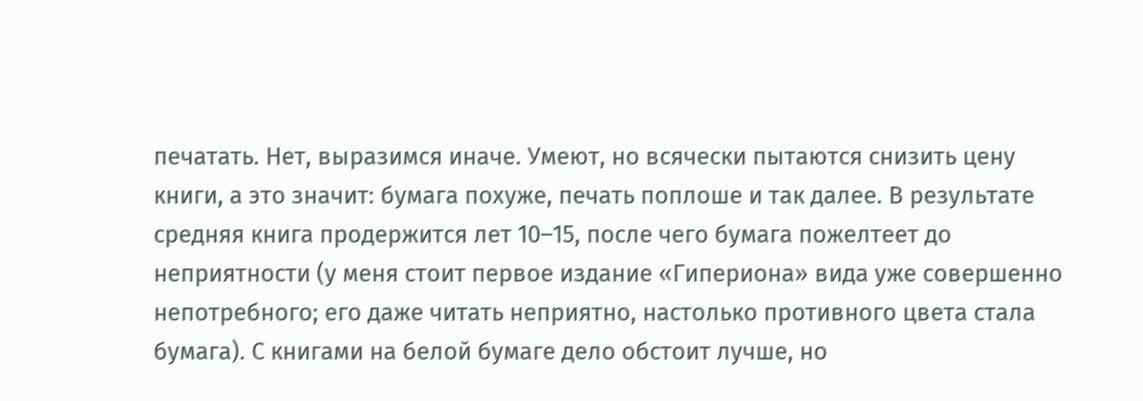печатать. Нет, выразимся иначе. Умеют, но всячески пытаются снизить цену книги, а это значит: бумага похуже, печать поплоше и так далее. В результате средняя книга продержится лет 10–15, после чего бумага пожелтеет до неприятности (у меня стоит первое издание «Гипериона» вида уже совершенно непотребного; его даже читать неприятно, настолько противного цвета стала бумага). С книгами на белой бумаге дело обстоит лучше, но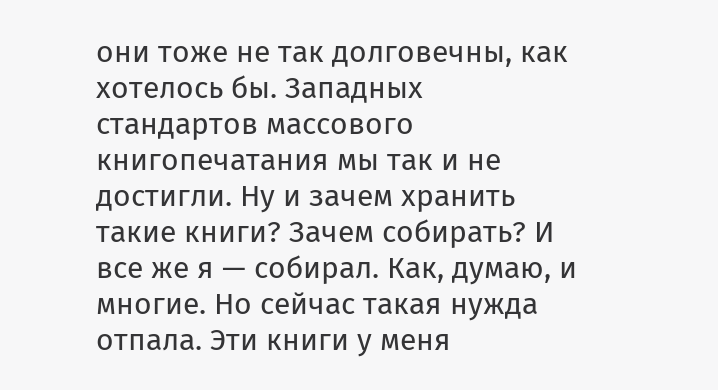они тоже не так долговечны, как хотелось бы. Западных стандартов массового книгопечатания мы так и не достигли. Ну и зачем хранить такие книги? Зачем собирать? И все же я — собирал. Как, думаю, и многие. Но сейчас такая нужда отпала. Эти книги у меня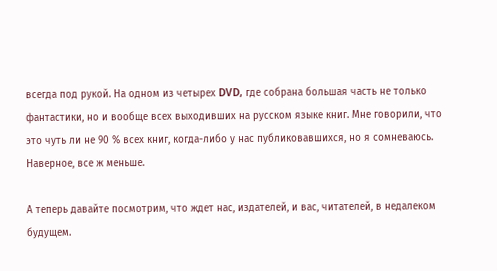всегда под рукой. На одном из четырех DVD, где собрана большая часть не только фантастики, но и вообще всех выходивших на русском языке книг. Мне говорили, что это чуть ли не 90 % всех книг, когда-либо у нас публиковавшихся, но я сомневаюсь. Наверное, все ж меньше.

А теперь давайте посмотрим, что ждет нас, издателей, и вас, читателей, в недалеком будущем.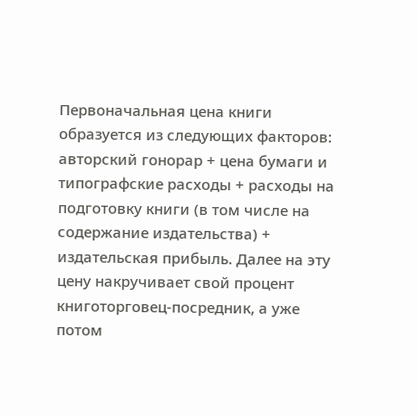Первоначальная цена книги образуется из следующих факторов: авторский гонорар + цена бумаги и типографские расходы + расходы на подготовку книги (в том числе на содержание издательства) + издательская прибыль. Далее на эту цену накручивает свой процент книготорговец-посредник, а уже потом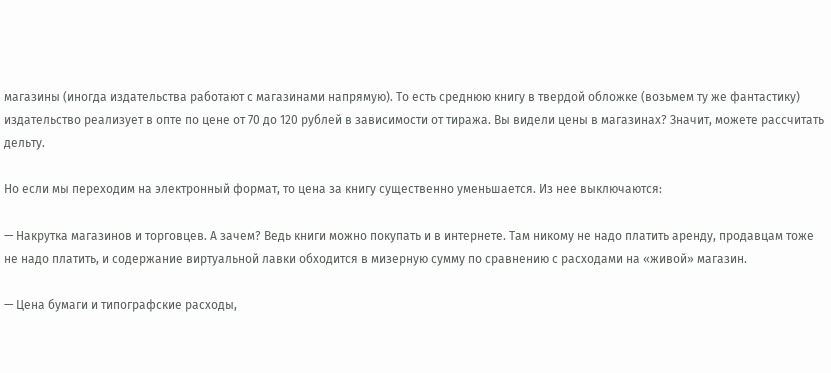магазины (иногда издательства работают с магазинами напрямую). То есть среднюю книгу в твердой обложке (возьмем ту же фантастику) издательство реализует в опте по цене от 70 до 120 рублей в зависимости от тиража. Вы видели цены в магазинах? Значит, можете рассчитать дельту.

Но если мы переходим на электронный формат, то цена за книгу существенно уменьшается. Из нее выключаются:

— Накрутка магазинов и торговцев. А зачем? Ведь книги можно покупать и в интернете. Там никому не надо платить аренду, продавцам тоже не надо платить, и содержание виртуальной лавки обходится в мизерную сумму по сравнению с расходами на «живой» магазин.

— Цена бумаги и типографские расходы,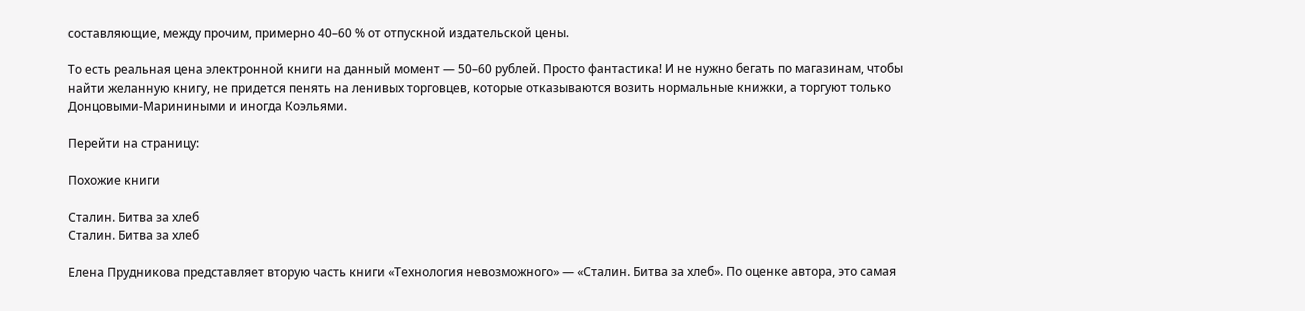составляющие, между прочим, примерно 40–60 % от отпускной издательской цены.

То есть реальная цена электронной книги на данный момент — 50–60 рублей. Просто фантастика! И не нужно бегать по магазинам, чтобы найти желанную книгу, не придется пенять на ленивых торговцев, которые отказываются возить нормальные книжки, а торгуют только Донцовыми-Мариниными и иногда Коэльями.

Перейти на страницу:

Похожие книги

Сталин. Битва за хлеб
Сталин. Битва за хлеб

Елена Прудникова представляет вторую часть книги «Технология невозможного» — «Сталин. Битва за хлеб». По оценке автора, это самая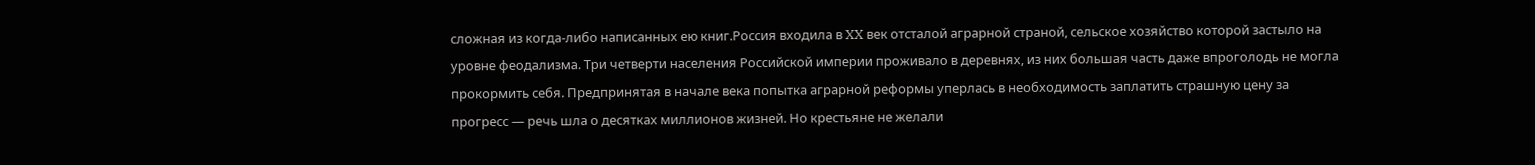сложная из когда-либо написанных ею книг.Россия входила в XX век отсталой аграрной страной, сельское хозяйство которой застыло на уровне феодализма. Три четверти населения Российской империи проживало в деревнях, из них большая часть даже впроголодь не могла прокормить себя. Предпринятая в начале века попытка аграрной реформы уперлась в необходимость заплатить страшную цену за прогресс — речь шла о десятках миллионов жизней. Но крестьяне не желали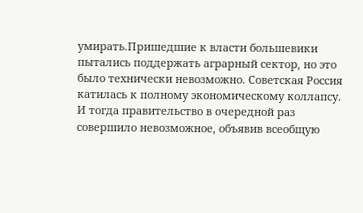умирать.Пришедшие к власти большевики пытались поддержать аграрный сектор, но это было технически невозможно. Советская Россия катилась к полному экономическому коллапсу. И тогда правительство в очередной раз совершило невозможное, объявив всеобщую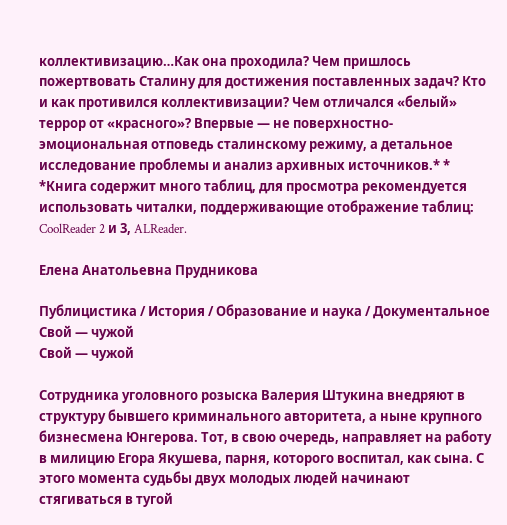коллективизацию…Как она проходила? Чем пришлось пожертвовать Сталину для достижения поставленных задач? Кто и как противился коллективизации? Чем отличался «белый» террор от «красного»? Впервые — не поверхностно-эмоциональная отповедь сталинскому режиму, а детальное исследование проблемы и анализ архивных источников.* * *Книга содержит много таблиц, для просмотра рекомендуется использовать читалки, поддерживающие отображение таблиц: CoolReader 2 и 3, ALReader.

Елена Анатольевна Прудникова

Публицистика / История / Образование и наука / Документальное
Свой — чужой
Свой — чужой

Сотрудника уголовного розыска Валерия Штукина внедряют в структуру бывшего криминального авторитета, а ныне крупного бизнесмена Юнгерова. Тот, в свою очередь, направляет на работу в милицию Егора Якушева, парня, которого воспитал, как сына. С этого момента судьбы двух молодых людей начинают стягиваться в тугой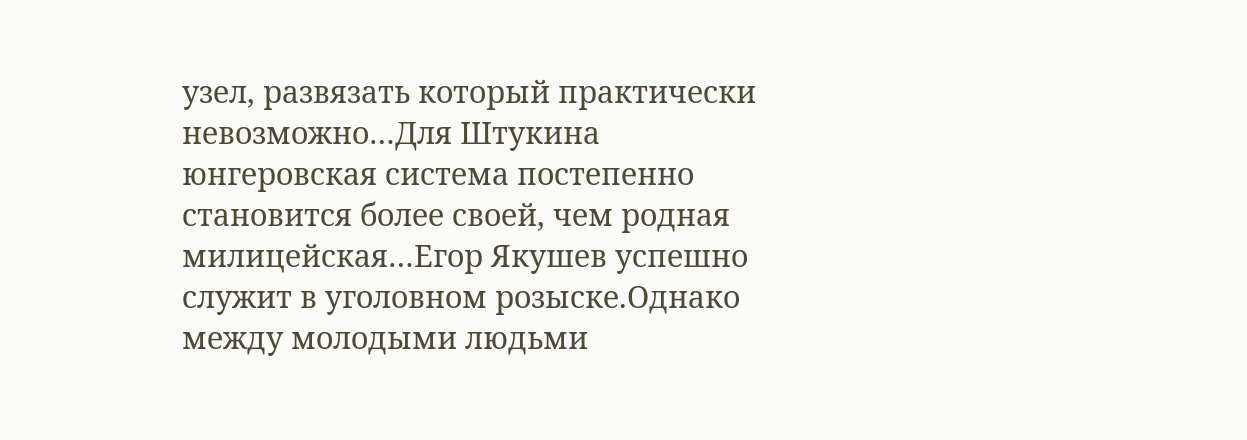узел, развязать который практически невозможно…Для Штукина юнгеровская система постепенно становится более своей, чем родная милицейская…Егор Якушев успешно служит в уголовном розыске.Однако между молодыми людьми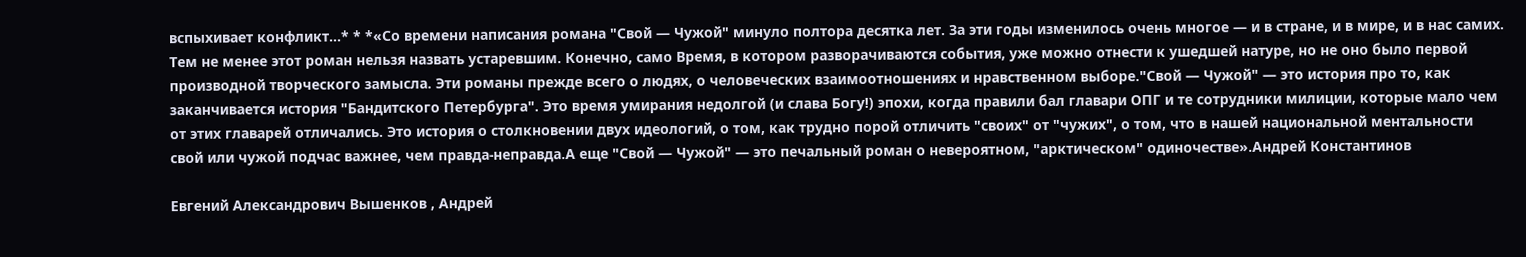вспыхивает конфликт…* * *«Со времени написания романа "Свой — Чужой" минуло полтора десятка лет. За эти годы изменилось очень многое — и в стране, и в мире, и в нас самих. Тем не менее этот роман нельзя назвать устаревшим. Конечно, само Время, в котором разворачиваются события, уже можно отнести к ушедшей натуре, но не оно было первой производной творческого замысла. Эти романы прежде всего о людях, о человеческих взаимоотношениях и нравственном выборе."Свой — Чужой" — это история про то, как заканчивается история "Бандитского Петербурга". Это время умирания недолгой (и слава Богу!) эпохи, когда правили бал главари ОПГ и те сотрудники милиции, которые мало чем от этих главарей отличались. Это история о столкновении двух идеологий, о том, как трудно порой отличить "своих" от "чужих", о том, что в нашей национальной ментальности свой или чужой подчас важнее, чем правда-неправда.А еще "Свой — Чужой" — это печальный роман о невероятном, "арктическом" одиночестве».Андрей Константинов

Евгений Александрович Вышенков , Андрей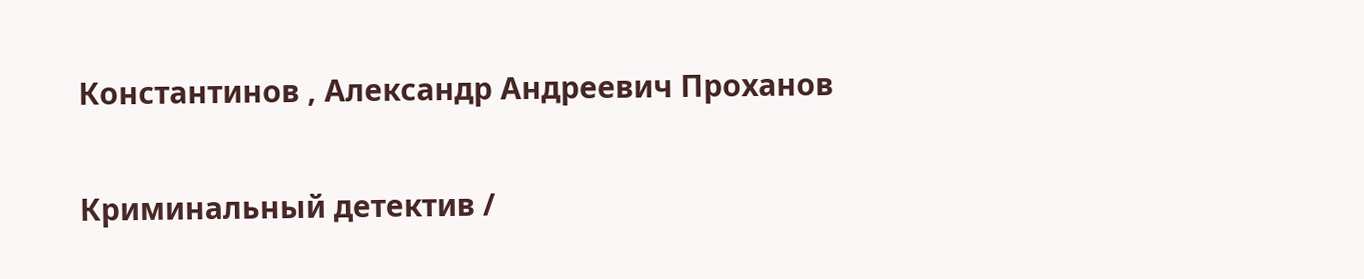Константинов , Александр Андреевич Проханов

Криминальный детектив /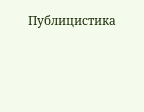Публицистика